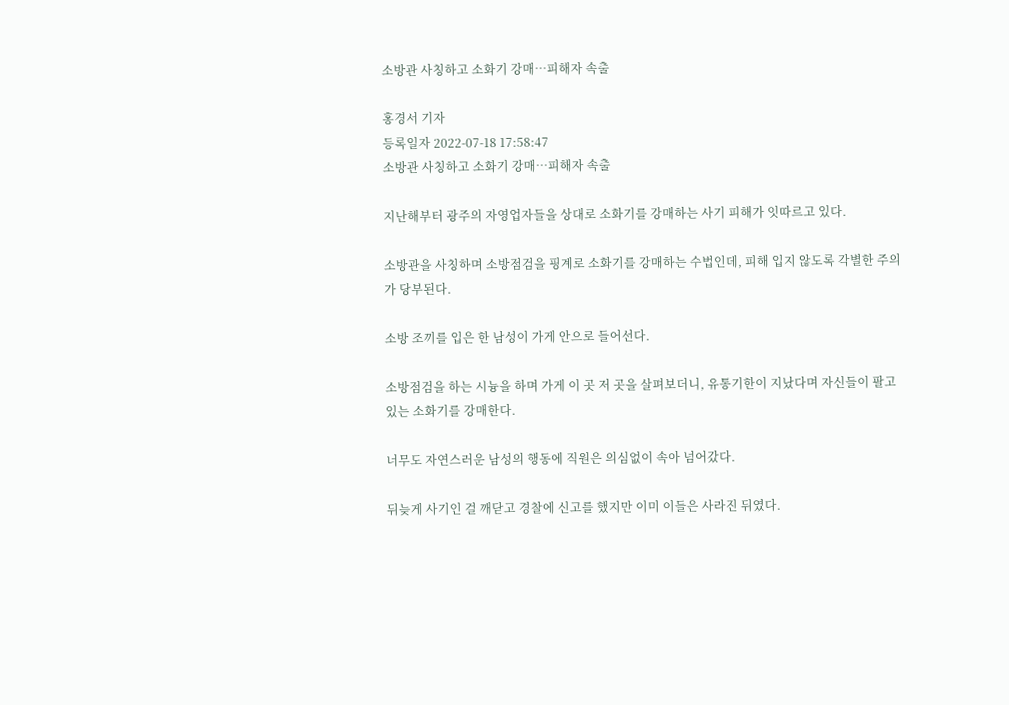소방관 사칭하고 소화기 강매…피해자 속출

홍경서 기자
등록일자 2022-07-18 17:58:47
소방관 사칭하고 소화기 강매…피해자 속출

지난해부터 광주의 자영업자들을 상대로 소화기를 강매하는 사기 피해가 잇따르고 있다.

소방관을 사칭하며 소방점검을 핑계로 소화기를 강매하는 수법인데, 피해 입지 않도록 각별한 주의가 당부된다.

소방 조끼를 입은 한 남성이 가게 안으로 들어선다.

소방점검을 하는 시늉을 하며 가게 이 곳 저 곳을 살펴보더니, 유통기한이 지났다며 자신들이 팔고 있는 소화기를 강매한다.

너무도 자연스러운 남성의 행동에 직원은 의심없이 속아 넘어갔다.

뒤늦게 사기인 걸 깨닫고 경찰에 신고를 했지만 이미 이들은 사라진 뒤였다.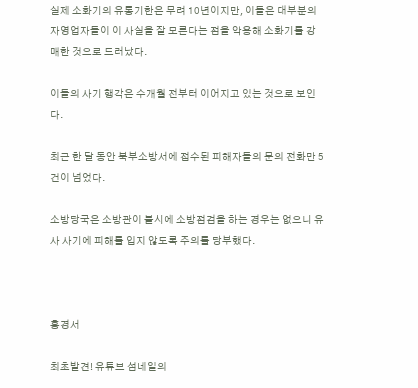실제 소화기의 유통기한은 무려 10년이지만, 이들은 대부분의 자영업자들이 이 사실을 잘 모른다는 점을 악용해 소화기를 강매한 것으로 드러났다.

이들의 사기 행각은 수개월 전부터 이어지고 있는 것으로 보인다.

최근 한 달 동안 북부소방서에 접수된 피해자들의 문의 전화만 5건이 넘었다.

소방당국은 소방관이 불시에 소방점검을 하는 경우는 없으니 유사 사기에 피해를 입지 않도록 주의를 당부했다.



홍경서

최초발견! 유튜브 섬네일의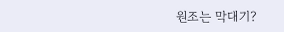원조는 막대기?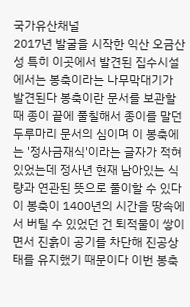국가유산채널
2017년 발굴을 시작한 익산 오금산성 특히 이곳에서 발견된 집수시설에서는 봉축이라는 나무막대기가 발견된다 봉축이란 문서를 보관할 때 종이 끝에 풀칠해서 종이를 말던 두루마리 문서의 심이며 이 봉축에는 '정사금재식'이라는 글자가 적혀있었는데 정사년 현재 남아있는 식량과 연관된 뜻으로 풀이할 수 있다 이 봉축이 1400년의 시간을 땅속에서 버틸 수 있었던 건 퇴적물이 쌓이면서 진흙이 공기를 차단해 진공상태를 유지했기 때문이다 이번 봉축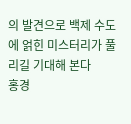의 발견으로 백제 수도에 얽힌 미스터리가 풀리길 기대해 본다
홍경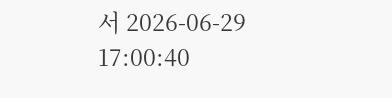서 2026-06-29 17:00:40